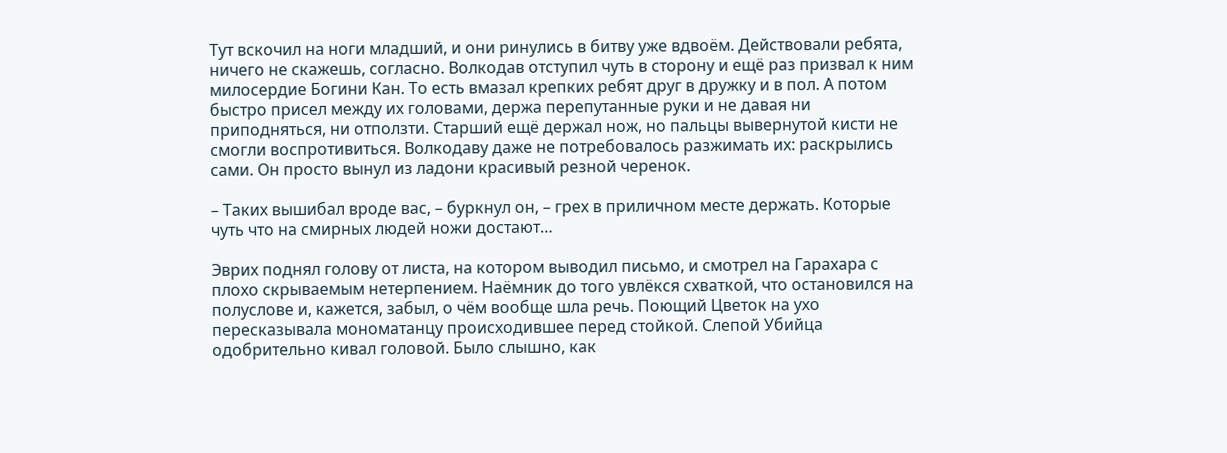Тут вскочил на ноги младший, и они ринулись в битву уже вдвоём. Действовали ребята, ничего не скажешь, согласно. Волкодав отступил чуть в сторону и ещё раз призвал к ним милосердие Богини Кан. То есть вмазал крепких ребят друг в дружку и в пол. А потом быстро присел между их головами, держа перепутанные руки и не давая ни приподняться, ни отползти. Старший ещё держал нож, но пальцы вывернутой кисти не смогли воспротивиться. Волкодаву даже не потребовалось разжимать их: раскрылись сами. Он просто вынул из ладони красивый резной черенок.

– Таких вышибал вроде вас, – буркнул он, – грех в приличном месте держать. Которые чуть что на смирных людей ножи достают…

Эврих поднял голову от листа, на котором выводил письмо, и смотрел на Гарахара с плохо скрываемым нетерпением. Наёмник до того увлёкся схваткой, что остановился на полуслове и, кажется, забыл, о чём вообще шла речь. Поющий Цветок на ухо пересказывала мономатанцу происходившее перед стойкой. Слепой Убийца одобрительно кивал головой. Было слышно, как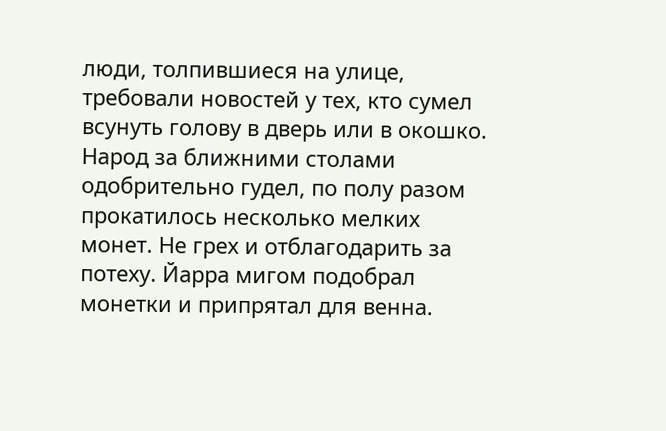люди, толпившиеся на улице, требовали новостей у тех, кто сумел всунуть голову в дверь или в окошко. Народ за ближними столами одобрительно гудел, по полу разом прокатилось несколько мелких монет. Не грех и отблагодарить за потеху. Йарра мигом подобрал монетки и припрятал для венна.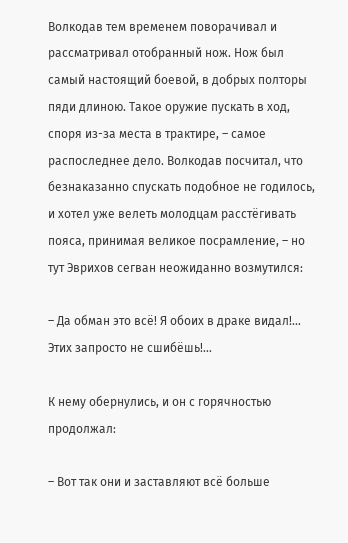Волкодав тем временем поворачивал и рассматривал отобранный нож. Нож был самый настоящий боевой, в добрых полторы пяди длиною. Такое оружие пускать в ход, споря из-за места в трактире, – самое распоследнее дело. Волкодав посчитал, что безнаказанно спускать подобное не годилось, и хотел уже велеть молодцам расстёгивать пояса, принимая великое посрамление, – но тут Эврихов сегван неожиданно возмутился:

– Да обман это всё! Я обоих в драке видал!… Этих запросто не сшибёшь!…

К нему обернулись, и он с горячностью продолжал:

– Вот так они и заставляют всё больше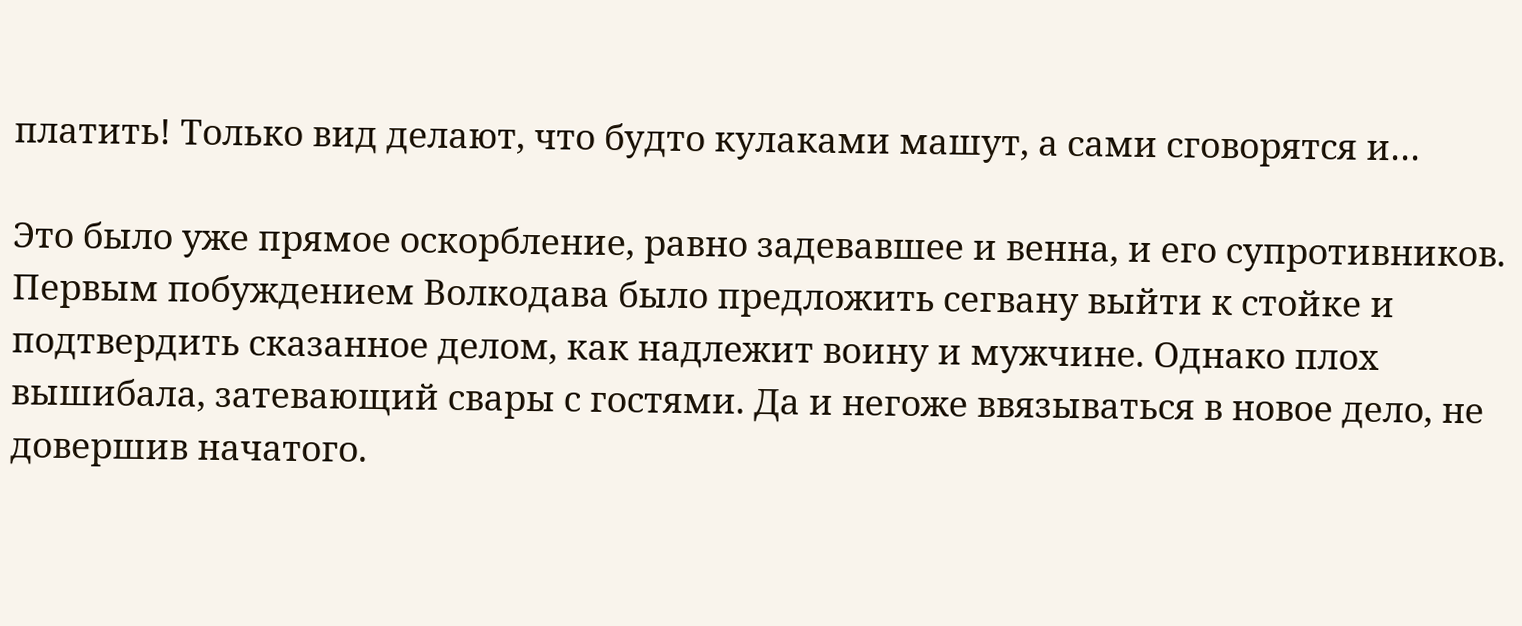платить! Только вид делают, что будто кулаками машут, а сами сговорятся и…

Это было уже прямое оскорбление, равно задевавшее и венна, и его супротивников. Первым побуждением Волкодава было предложить сегвану выйти к стойке и подтвердить сказанное делом, как надлежит воину и мужчине. Однако плох вышибала, затевающий свары с гостями. Да и негоже ввязываться в новое дело, не довершив начатого.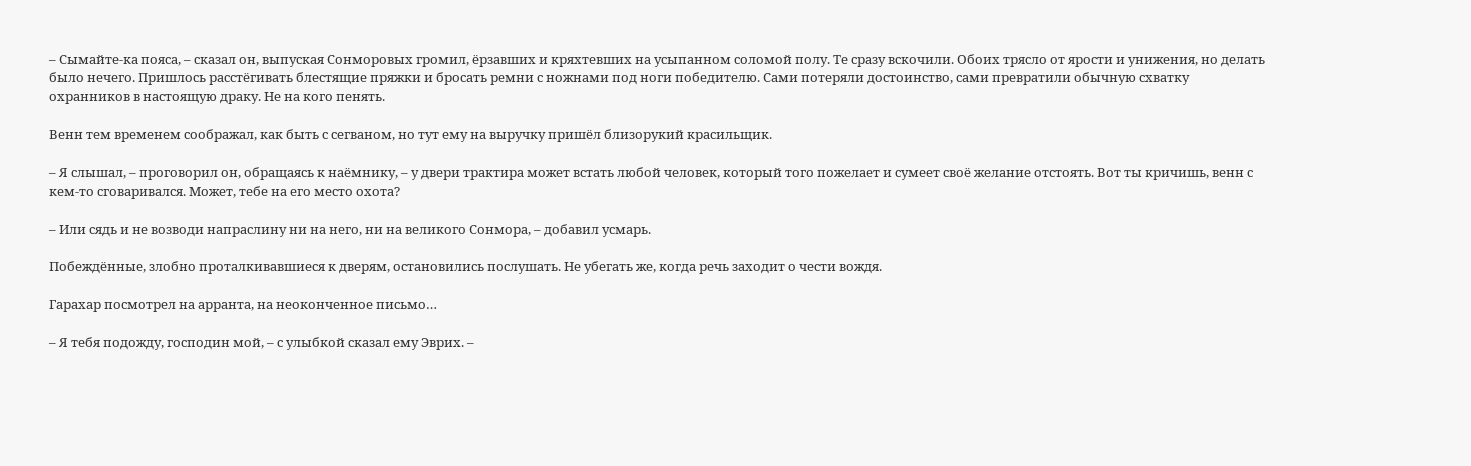– Сымайте-ка пояса, – сказал он, выпуская Сонморовых громил, ёрзавших и кряхтевших на усыпанном соломой полу. Те сразу вскочили. Обоих трясло от ярости и унижения, но делать было нечего. Пришлось расстёгивать блестящие пряжки и бросать ремни с ножнами под ноги победителю. Сами потеряли достоинство, сами превратили обычную схватку охранников в настоящую драку. Не на кого пенять.

Венн тем временем соображал, как быть с сегваном, но тут ему на выручку пришёл близорукий красильщик.

– Я слышал, – проговорил он, обращаясь к наёмнику, – у двери трактира может встать любой человек, который того пожелает и сумеет своё желание отстоять. Вот ты кричишь, венн с кем-то сговаривался. Может, тебе на его место охота?

– Или сядь и не возводи напраслину ни на него, ни на великого Сонмора, – добавил усмарь.

Побеждённые, злобно проталкивавшиеся к дверям, остановились послушать. Не убегать же, когда речь заходит о чести вождя.

Гарахар посмотрел на арранта, на неоконченное письмо…

– Я тебя подожду, господин мой, – с улыбкой сказал ему Эврих. –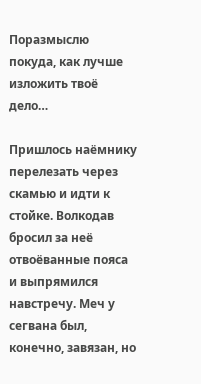Поразмыслю покуда, как лучше изложить твоё дело…

Пришлось наёмнику перелезать через скамью и идти к стойке. Волкодав бросил за неё отвоёванные пояса и выпрямился навстречу. Меч у сегвана был, конечно, завязан, но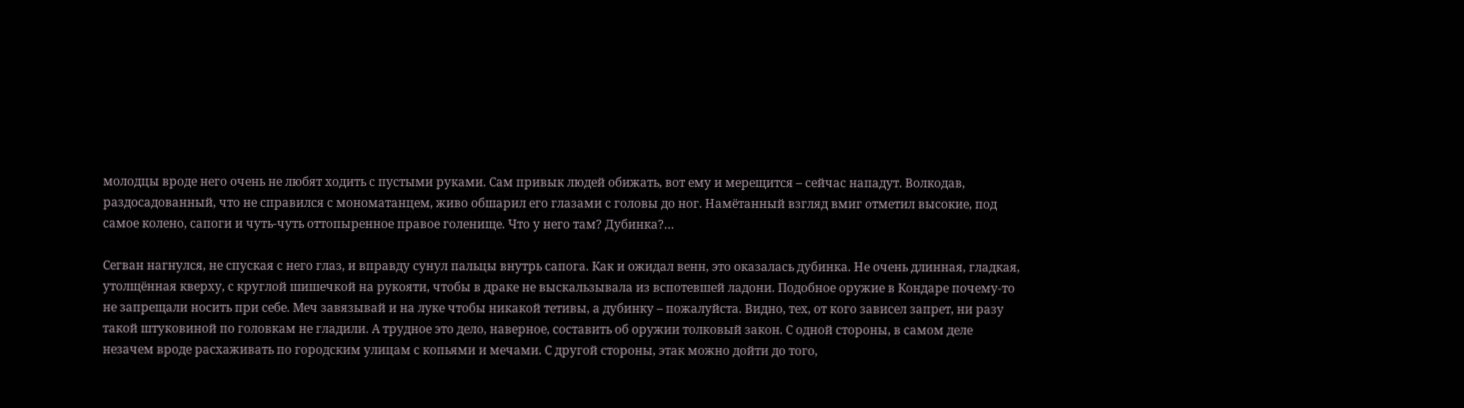молодцы вроде него очень не любят ходить с пустыми руками. Сам привык людей обижать, вот ему и мерещится – сейчас нападут. Волкодав, раздосадованный, что не справился с мономатанцем, живо обшарил его глазами с головы до ног. Намётанный взгляд вмиг отметил высокие, под самое колено, сапоги и чуть-чуть оттопыренное правое голенище. Что у него там? Дубинка?…

Сегван нагнулся, не спуская с него глаз, и вправду сунул пальцы внутрь сапога. Как и ожидал венн, это оказалась дубинка. Не очень длинная, гладкая, утолщённая кверху, с круглой шишечкой на рукояти, чтобы в драке не выскальзывала из вспотевшей ладони. Подобное оружие в Кондаре почему-то не запрещали носить при себе. Меч завязывай и на луке чтобы никакой тетивы, а дубинку – пожалуйста. Видно, тех, от кого зависел запрет, ни разу такой штуковиной по головкам не гладили. А трудное это дело, наверное, составить об оружии толковый закон. С одной стороны, в самом деле незачем вроде расхаживать по городским улицам с копьями и мечами. С другой стороны, этак можно дойти до того,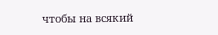чтобы на всякий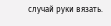случай руки вязать.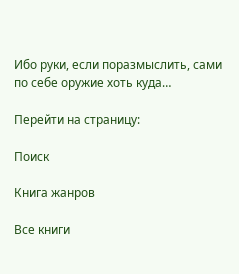Ибо руки, если поразмыслить, сами по себе оружие хоть куда…

Перейти на страницу:

Поиск

Книга жанров

Все книги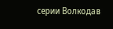серии Волкодав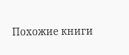Похожие книги